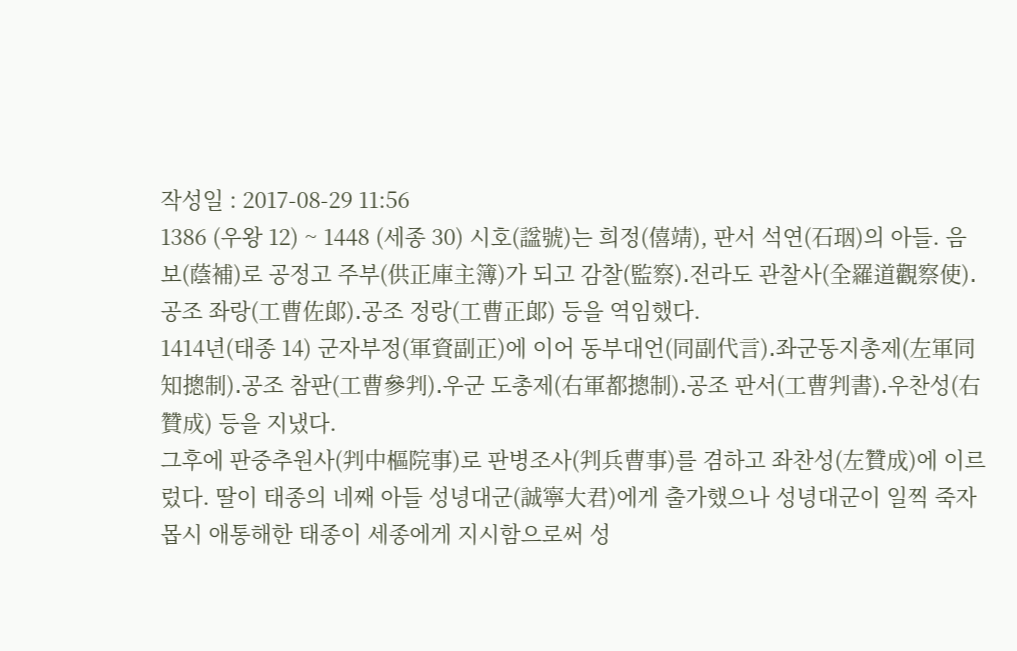작성일 : 2017-08-29 11:56
1386 (우왕 12) ~ 1448 (세종 30) 시호(諡號)는 희정(僖靖), 판서 석연(石珚)의 아들. 음보(蔭補)로 공정고 주부(供正庫主簿)가 되고 감찰(監察)․전라도 관찰사(全羅道觀察使)․공조 좌랑(工曹佐郞)․공조 정랑(工曹正郞) 등을 역임했다.
1414년(태종 14) 군자부정(軍資副正)에 이어 동부대언(同副代言)․좌군동지총제(左軍同知摠制)․공조 참판(工曹參判)․우군 도총제(右軍都摠制)․공조 판서(工曹判書)․우찬성(右贊成) 등을 지냈다.
그후에 판중추원사(判中樞院事)로 판병조사(判兵曹事)를 겸하고 좌찬성(左贊成)에 이르렀다. 딸이 태종의 네째 아들 성녕대군(誠寧大君)에게 출가했으나 성녕대군이 일찍 죽자 몹시 애통해한 태종이 세종에게 지시함으로써 성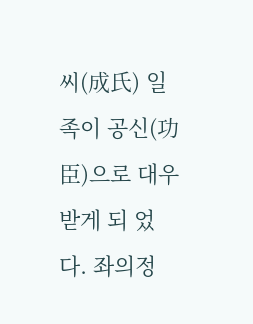씨(成氏) 일족이 공신(功臣)으로 대우받게 되 었다. 좌의정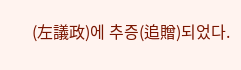(左議政)에 추증(追贈)되었다.